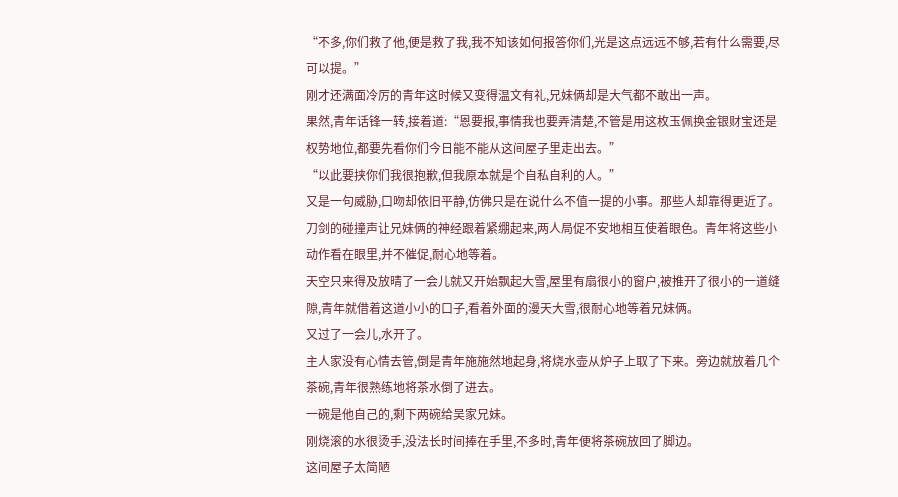“不多,你们救了他,便是救了我,我不知该如何报答你们,光是这点远远不够,若有什么需要,尽可以提。”
刚才还满面冷厉的青年这时候又变得温文有礼,兄妹俩却是大气都不敢出一声。
果然,青年话锋一转,接着道:“恩要报,事情我也要弄清楚,不管是用这枚玉佩换金银财宝还是权势地位,都要先看你们今日能不能从这间屋子里走出去。”
“以此要挟你们我很抱歉,但我原本就是个自私自利的人。”
又是一句威胁,口吻却依旧平静,仿佛只是在说什么不值一提的小事。那些人却靠得更近了。
刀剑的碰撞声让兄妹俩的神经跟着紧绷起来,两人局促不安地相互使着眼色。青年将这些小动作看在眼里,并不催促,耐心地等着。
天空只来得及放晴了一会儿就又开始飘起大雪,屋里有扇很小的窗户,被推开了很小的一道缝隙,青年就借着这道小小的口子,看着外面的漫天大雪,很耐心地等着兄妹俩。
又过了一会儿,水开了。
主人家没有心情去管,倒是青年施施然地起身,将烧水壶从炉子上取了下来。旁边就放着几个茶碗,青年很熟练地将茶水倒了进去。
一碗是他自己的,剩下两碗给吴家兄妹。
刚烧滚的水很烫手,没法长时间捧在手里,不多时,青年便将茶碗放回了脚边。
这间屋子太简陋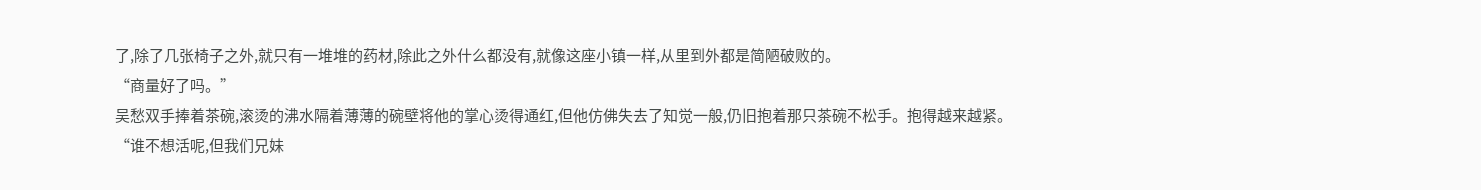了,除了几张椅子之外,就只有一堆堆的药材,除此之外什么都没有,就像这座小镇一样,从里到外都是简陋破败的。
“商量好了吗。”
吴愁双手捧着茶碗,滚烫的沸水隔着薄薄的碗壁将他的掌心烫得通红,但他仿佛失去了知觉一般,仍旧抱着那只茶碗不松手。抱得越来越紧。
“谁不想活呢,但我们兄妹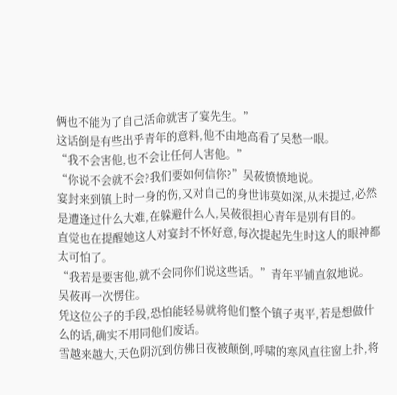俩也不能为了自己活命就害了宴先生。”
这话倒是有些出乎青年的意料,他不由地高看了吴愁一眼。
“我不会害他,也不会让任何人害他。”
“你说不会就不会?我们要如何信你?”吴莜愤愤地说。
宴封来到镇上时一身的伤,又对自己的身世讳莫如深,从未提过,必然是遭逢过什么大难,在躲避什么人,吴莜很担心青年是别有目的。
直觉也在提醒她这人对宴封不怀好意,每次提起先生时这人的眼神都太可怕了。
“我若是要害他,就不会同你们说这些话。”青年平铺直叙地说。
吴莜再一次愣住。
凭这位公子的手段,恐怕能轻易就将他们整个镇子夷平,若是想做什么的话,确实不用同他们废话。
雪越来越大,天色阴沉到仿佛日夜被颠倒,呼啸的寒风直往窗上扑,将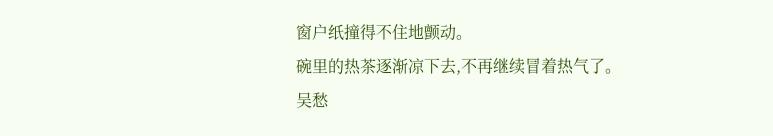窗户纸撞得不住地颤动。
碗里的热茶逐渐凉下去,不再继续冒着热气了。
吴愁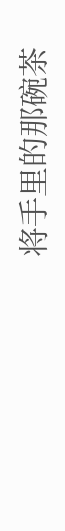将手里的那碗茶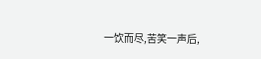一饮而尽,苦笑一声后,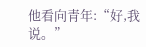他看向青年:“好,我说。”